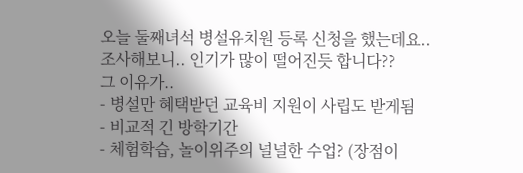오늘 둘째녀석 병설유치원 등록 신청을 했는데요..
조사해보니.. 인기가 많이 떨어진듯 합니다??
그 이유가..
- 병설만 혜택받던 교육비 지원이 사립도 받게됨
- 비교적 긴 방학기간
- 체험학습, 놀이위주의 널널한 수업? (장점이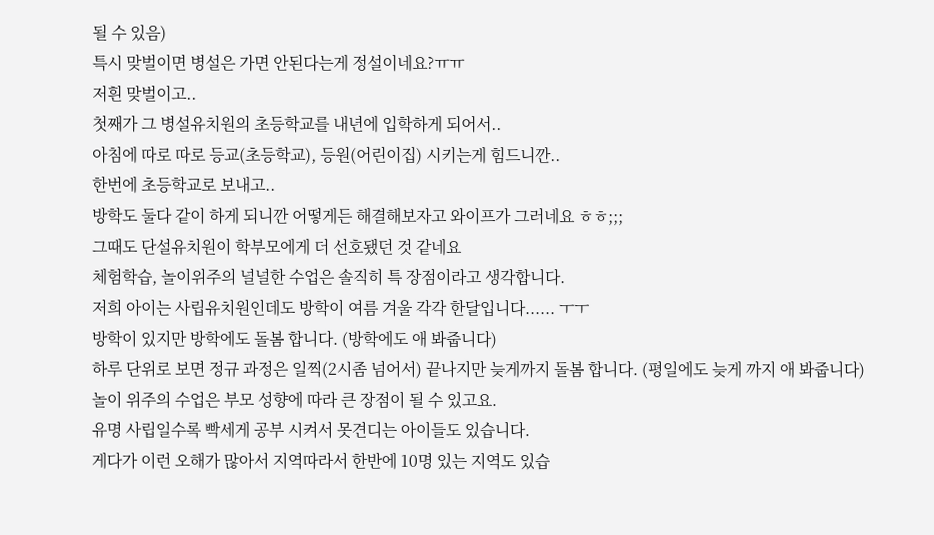될 수 있음)
특시 맞벌이면 병설은 가면 안된다는게 정설이네요?ㅠㅠ
저흰 맞벌이고..
첫째가 그 병설유치원의 초등학교를 내년에 입학하게 되어서..
아침에 따로 따로 등교(초등학교), 등원(어린이집) 시키는게 힘드니깐..
한번에 초등학교로 보내고..
방학도 둘다 같이 하게 되니깐 어떻게든 해결해보자고 와이프가 그러네요 ㅎㅎ;;;
그때도 단설유치원이 학부모에게 더 선호됐던 것 같네요
체험학습, 놀이위주의 널널한 수업은 솔직히 특 장점이라고 생각합니다.
저희 아이는 사립유치원인데도 방학이 여름 겨울 각각 한달입니다...... ㅜㅜ
방학이 있지만 방학에도 돌봄 합니다. (방학에도 애 봐줍니다)
하루 단위로 보면 정규 과정은 일찍(2시좀 넘어서) 끝나지만 늦게까지 돌봄 합니다. (평일에도 늦게 까지 애 봐줍니다)
놀이 위주의 수업은 부모 성향에 따라 큰 장점이 될 수 있고요.
유명 사립일수록 빡세게 공부 시켜서 못견디는 아이들도 있습니다.
게다가 이런 오해가 많아서 지역따라서 한반에 10명 있는 지역도 있습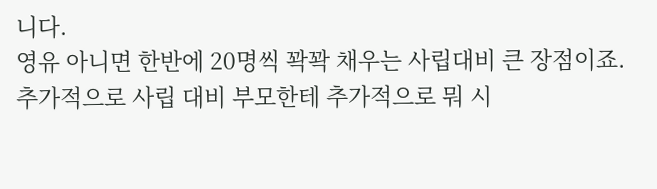니다.
영유 아니면 한반에 20명씩 꽉꽉 채우는 사립대비 큰 장점이죠.
추가적으로 사립 대비 부모한테 추가적으로 뭐 시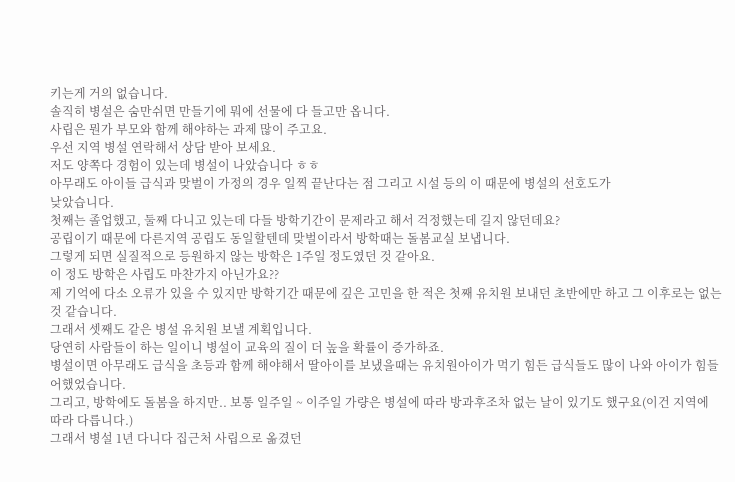키는게 거의 없습니다.
솔직히 병설은 숨만쉬면 만들기에 뭐에 선물에 다 들고만 옵니다.
사립은 뭔가 부모와 함께 해야하는 과제 많이 주고요.
우선 지역 병설 연락해서 상담 받아 보세요.
저도 양쪽다 경험이 있는데 병설이 나았습니다 ㅎㅎ
아무래도 아이들 급식과 맞벌이 가정의 경우 일찍 끝난다는 점 그리고 시설 등의 이 때문에 병설의 선호도가
낮았습니다.
첫째는 졸업했고, 둘째 다니고 있는데 다들 방학기간이 문제라고 해서 걱정했는데 길지 않던데요?
공립이기 때문에 다른지역 공립도 동일할텐데 맞벌이라서 방학때는 돌봄교실 보냅니다.
그렇게 되면 실질적으로 등원하지 않는 방학은 1주일 정도였던 것 같아요.
이 정도 방학은 사립도 마찬가지 아닌가요??
제 기억에 다소 오류가 있을 수 있지만 방학기간 때문에 깊은 고민을 한 적은 첫째 유치원 보내던 초반에만 하고 그 이후로는 없는 것 같습니다.
그래서 셋째도 같은 병설 유치원 보낼 계획입니다.
당연히 사람들이 하는 일이니 병설이 교육의 질이 더 높을 확률이 증가하죠.
병설이면 아무래도 급식을 초등과 함께 해야해서 딸아이를 보냈을때는 유치원아이가 먹기 힘든 급식들도 많이 나와 아이가 힘들어했었습니다.
그리고, 방학에도 돌봄을 하지만.. 보통 일주일 ~ 이주일 가량은 병설에 따라 방과후조차 없는 날이 있기도 했구요(이건 지역에 따라 다릅니다.)
그래서 병설 1년 다니다 집근처 사립으로 옮겼던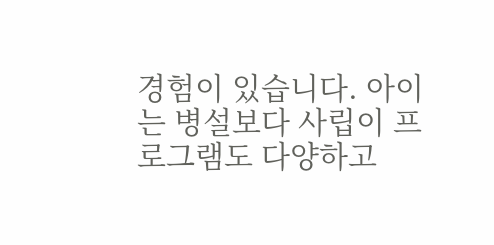경험이 있습니다. 아이는 병설보다 사립이 프로그램도 다양하고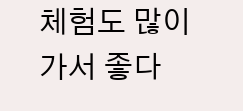체험도 많이 가서 좋다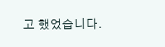고 했었습니다.